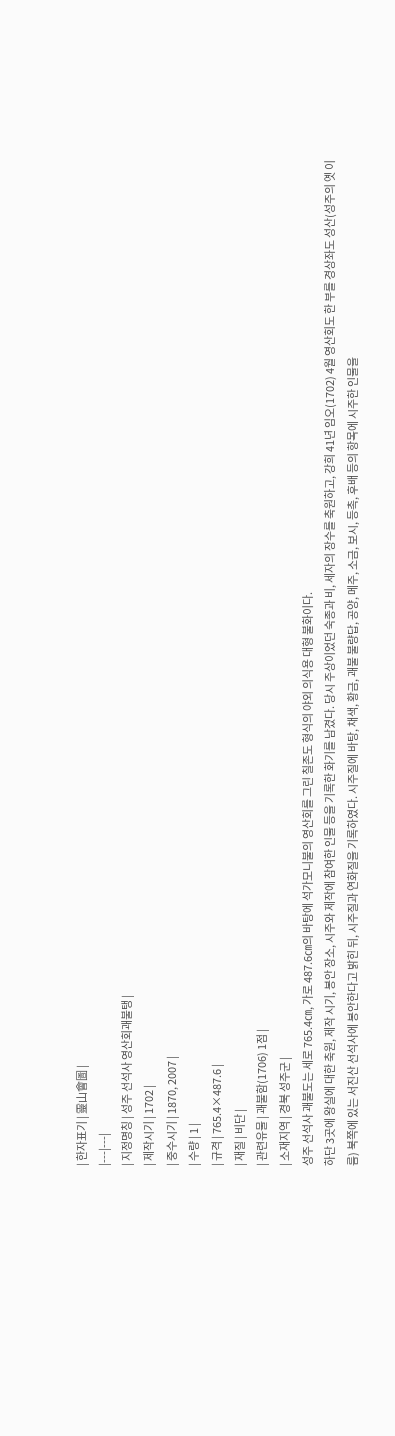| 한자표기 | 靈山會圖 |
|---|---|
| 지정명칭 | 성주 선석사 영산회괘불탱 |
| 제작시기 | 1702 |
| 중수시기 | 1870, 2007 |
| 수량 | 1 |
| 규격 | 765.4×487.6 |
| 재질 | 비단 |
| 관련유물 | 괘불함(1706) 1점 |
| 소재지역 | 경북 성주군 |
성주 선석사 괘불도는 세로 765.4㎝, 가로 487.6㎝의 바탕에 석가모니불의 영산회를 그린 칠존도 형식의 야외 의식용 대형 불화이다.
하단 3곳에 왕실에 대한 축원, 제작 시기, 봉안 장소, 시주와 제작에 참여한 인물 등을 기록한 화기를 남겼다. 당시 주상이었던 숙종과 비, 세자의 장수를 축원하고, 강희 41년 임오(1702) 4월 영산회도 한 부를 경상좌도 성산(성주의 옛 이름) 북쪽에 있는 서진산 선석사에 봉안한다고 밝힌 뒤, 시주질과 연화질을 기록하였다. 시주질에 바탕, 채색, 황금, 괘불 불량답, 공양, 메주, 소금, 보시, 등촉, 후배 등의 항목에 시주한 인물을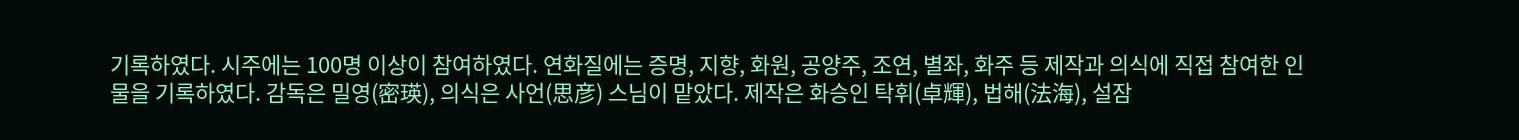기록하였다. 시주에는 100명 이상이 참여하였다. 연화질에는 증명, 지향, 화원, 공양주, 조연, 별좌, 화주 등 제작과 의식에 직접 참여한 인물을 기록하였다. 감독은 밀영(密瑛), 의식은 사언(思彦) 스님이 맡았다. 제작은 화승인 탁휘(卓輝), 법해(法海), 설잠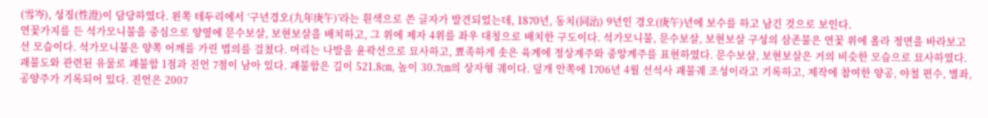(雪岑), 성징(性澄)이 담당하였다. 왼쪽 테두리에서 ‘구년경오(九年庚午)’라는 흰색으로 쓴 글자가 발견되었는데, 1870년, 동치(同治) 9년인 경오(庚午)년에 보수를 하고 남긴 것으로 보인다.
연꽃가지를 든 석가모니불을 중심으로 양옆에 문수보살, 보현보살을 배치하고, 그 위에 제자 4위를 좌우 대칭으로 배치한 구도이다. 석가모니불, 문수보살, 보현보살 구성의 삼존불은 연꽃 위에 올라 정면을 바라보고 선 모습이다. 석가모니불은 양쪽 어깨를 가린 법의를 걸쳤다. 머리는 나발을 윤곽선으로 묘사하고, 뾰족하게 솟은 육계에 정상계주와 중앙계주를 표현하였다. 문수보살, 보현보살은 거의 비슷한 모습으로 묘사하였다.
괘불도와 관련된 유물로 괘불함 1점과 진언 7점이 남아 있다. 괘불함은 길이 521.8㎝, 높이 30.7㎝의 상자형 궤이다. 덮개 안쪽에 1706년 4월 선석사 괘불궤 조성이라고 기록하고, 제작에 참여한 양공, 야철 편수, 별좌, 공양주가 기록되어 있다. 진언은 2007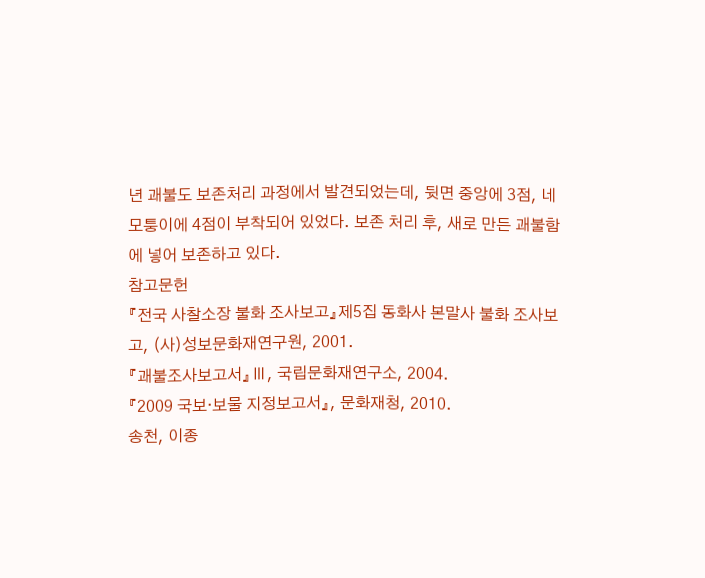년 괘불도 보존처리 과정에서 발견되었는데, 뒷면 중앙에 3점, 네 모퉁이에 4점이 부착되어 있었다. 보존 처리 후, 새로 만든 괘불함에 넣어 보존하고 있다.
참고문헌
『전국 사찰소장 불화 조사보고』제5집 동화사 본말사 불화 조사보고, (사)성보문화재연구원, 2001.
『괘불조사보고서』Ⅲ, 국립문화재연구소, 2004.
『2009 국보·보물 지정보고서』, 문화재청, 2010.
송천, 이종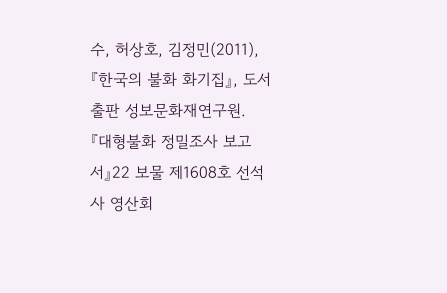수, 허상호, 김정민(2011), 『한국의 불화 화기집』, 도서출판 성보문화재연구원.
『대형불화 정밀조사 보고서』22 보물 제1608호 선석사 영산회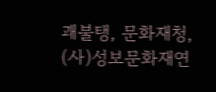괘불탱, 문화재청, (사)성보문화재연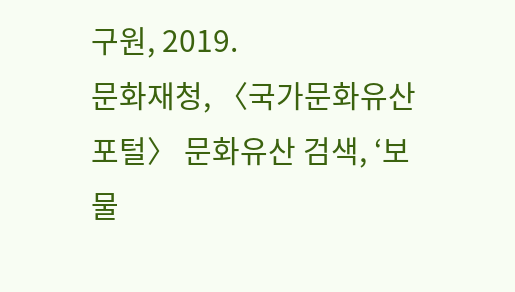구원, 2019.
문화재청, 〈국가문화유산 포털〉 문화유산 검색, ‘보물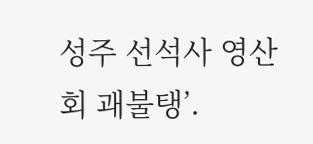성주 선석사 영산회 괘불탱’.